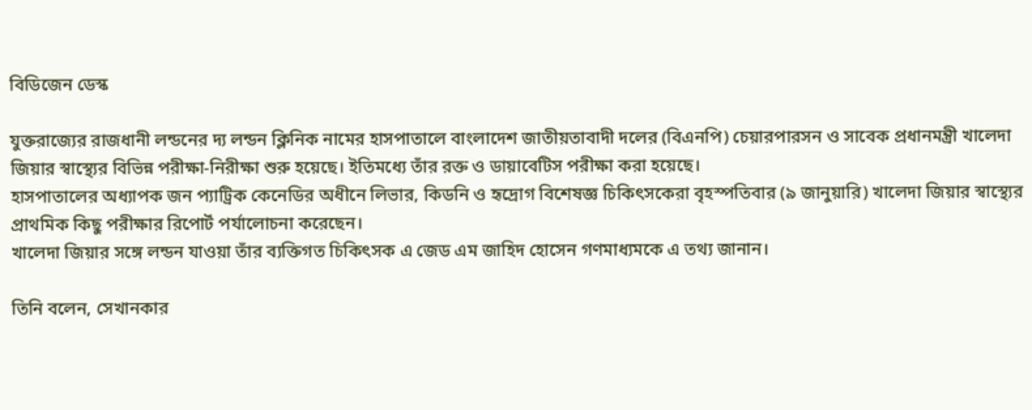বিডিজেন ডেস্ক

যুক্তরাজ্যের রাজধানী লন্ডনের দ্য লন্ডন ক্লিনিক নামের হাসপাতালে বাংলাদেশ জাতীয়তাবাদী দলের (বিএনপি) চেয়ারপারসন ও সাবেক প্রধানমন্ত্রী খালেদা জিয়ার স্বাস্থ্যের বিভিন্ন পরীক্ষা-নিরীক্ষা শুরু হয়েছে। ইতিমধ্যে তাঁর রক্ত ও ডায়াবেটিস পরীক্ষা করা হয়েছে।
হাসপাতালের অধ্যাপক জন প্যাট্রিক কেনেডির অধীনে লিভার, কিডনি ও হৃদ্রোগ বিশেষজ্ঞ চিকিৎসকেরা বৃহস্পতিবার (৯ জানুয়ারি) খালেদা জিয়ার স্বাস্থ্যের প্রাথমিক কিছু পরীক্ষার রিপোর্ট পর্যালোচনা করেছেন।
খালেদা জিয়ার সঙ্গে লন্ডন যাওয়া তাঁর ব্যক্তিগত চিকিৎসক এ জেড এম জাহিদ হোসেন গণমাধ্যমকে এ তথ্য জানান।

তিনি বলেন, সেখানকার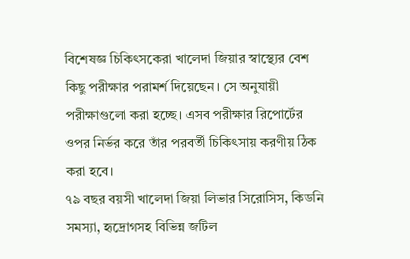বিশেষজ্ঞ চিকিৎসকেরা খালেদা জিয়ার স্বাস্থ্যের বেশ কিছু পরীক্ষার পরামর্শ দিয়েছেন। সে অনুযায়ী পরীক্ষাগুলো করা হচ্ছে। এসব পরীক্ষার রিপোর্টের ওপর নির্ভর করে তাঁর পরবর্তী চিকিৎসায় করণীয় ঠিক করা হবে।
৭৯ বছর বয়সী খালেদা জিয়া লিভার সিরোসিস, কিডনি সমস্যা, হৃদ্রোগসহ বিভিন্ন জটিল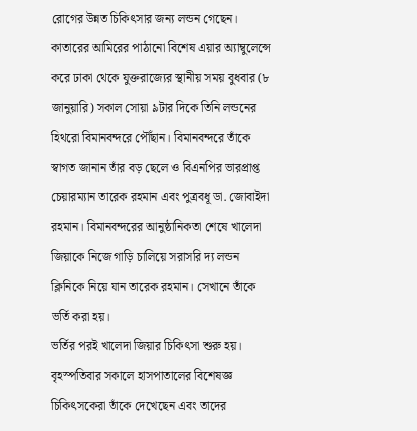রোগের উন্নত চিকিৎসার জন্য লন্ডন গেছেন। কাতারের আমিরের পাঠানো বিশেষ এয়ার অ্যাম্বুলেন্সে করে ঢাকা থেকে যুক্তরাজ্যের স্থানীয় সময় বুধবার (৮ জানুয়ারি) সকাল সোয়া ৯টার দিকে তিনি লন্ডনের হিথরো বিমানবন্দরে পৌঁছান। বিমানবন্দরে তাঁকে স্বাগত জানান তাঁর বড় ছেলে ও বিএনপির ভারপ্রাপ্ত চেয়ারম্যান তারেক রহমান এবং পুত্রবধূ ডা. জোবাইদা রহমান। বিমানবন্দরের আনুষ্ঠানিকতা শেষে খালেদা জিয়াকে নিজে গাড়ি চালিয়ে সরাসরি দ্য লন্ডন ক্লিনিকে নিয়ে যান তারেক রহমান। সেখানে তাঁকে ভর্তি করা হয়।
ভর্তির পরই খালেদা জিয়ার চিকিৎসা শুরু হয়। বৃহস্পতিবার সকালে হাসপাতালের বিশেষজ্ঞ চিকিৎসকেরা তাঁকে দেখেছেন এবং তাদের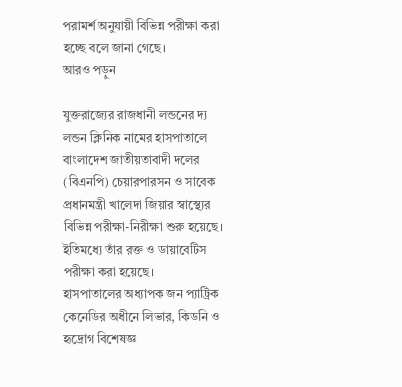পরামর্শ অনুযায়ী বিভিন্ন পরীক্ষা করা হচ্ছে বলে জানা গেছে।
আরও পড়ুন

যুক্তরাজ্যের রাজধানী লন্ডনের দ্য লন্ডন ক্লিনিক নামের হাসপাতালে বাংলাদেশ জাতীয়তাবাদী দলের (বিএনপি) চেয়ারপারসন ও সাবেক প্রধানমন্ত্রী খালেদা জিয়ার স্বাস্থ্যের বিভিন্ন পরীক্ষা-নিরীক্ষা শুরু হয়েছে। ইতিমধ্যে তাঁর রক্ত ও ডায়াবেটিস পরীক্ষা করা হয়েছে।
হাসপাতালের অধ্যাপক জন প্যাট্রিক কেনেডির অধীনে লিভার, কিডনি ও হৃদ্রোগ বিশেষজ্ঞ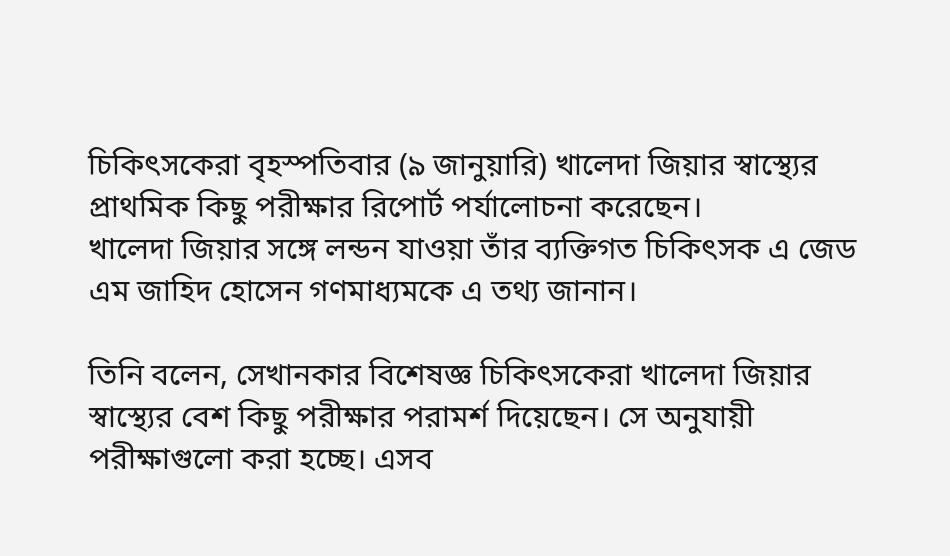চিকিৎসকেরা বৃহস্পতিবার (৯ জানুয়ারি) খালেদা জিয়ার স্বাস্থ্যের প্রাথমিক কিছু পরীক্ষার রিপোর্ট পর্যালোচনা করেছেন।
খালেদা জিয়ার সঙ্গে লন্ডন যাওয়া তাঁর ব্যক্তিগত চিকিৎসক এ জেড এম জাহিদ হোসেন গণমাধ্যমকে এ তথ্য জানান।

তিনি বলেন, সেখানকার বিশেষজ্ঞ চিকিৎসকেরা খালেদা জিয়ার স্বাস্থ্যের বেশ কিছু পরীক্ষার পরামর্শ দিয়েছেন। সে অনুযায়ী পরীক্ষাগুলো করা হচ্ছে। এসব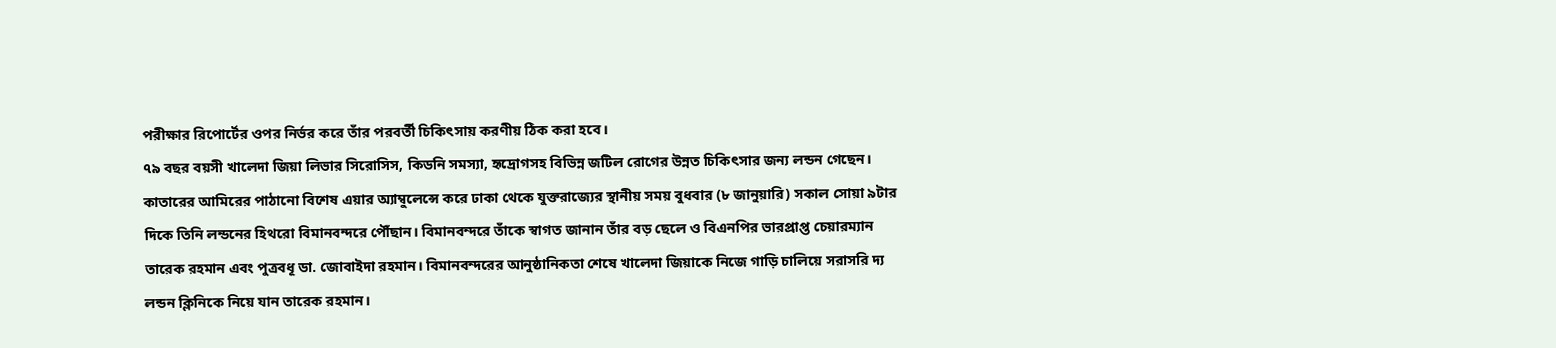পরীক্ষার রিপোর্টের ওপর নির্ভর করে তাঁর পরবর্তী চিকিৎসায় করণীয় ঠিক করা হবে।
৭৯ বছর বয়সী খালেদা জিয়া লিভার সিরোসিস, কিডনি সমস্যা, হৃদ্রোগসহ বিভিন্ন জটিল রোগের উন্নত চিকিৎসার জন্য লন্ডন গেছেন। কাতারের আমিরের পাঠানো বিশেষ এয়ার অ্যাম্বুলেন্সে করে ঢাকা থেকে যুক্তরাজ্যের স্থানীয় সময় বুধবার (৮ জানুয়ারি) সকাল সোয়া ৯টার দিকে তিনি লন্ডনের হিথরো বিমানবন্দরে পৌঁছান। বিমানবন্দরে তাঁকে স্বাগত জানান তাঁর বড় ছেলে ও বিএনপির ভারপ্রাপ্ত চেয়ারম্যান তারেক রহমান এবং পুত্রবধূ ডা. জোবাইদা রহমান। বিমানবন্দরের আনুষ্ঠানিকতা শেষে খালেদা জিয়াকে নিজে গাড়ি চালিয়ে সরাসরি দ্য লন্ডন ক্লিনিকে নিয়ে যান তারেক রহমান।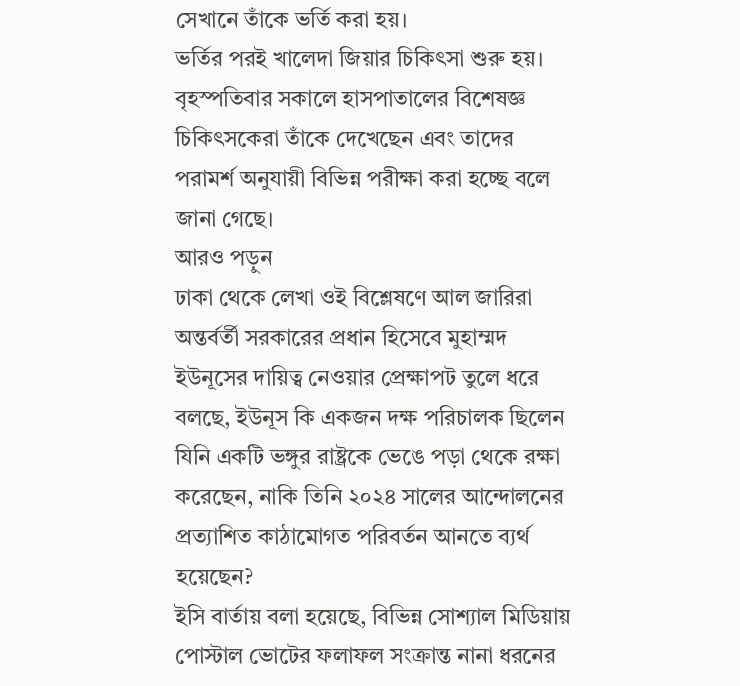সেখানে তাঁকে ভর্তি করা হয়।
ভর্তির পরই খালেদা জিয়ার চিকিৎসা শুরু হয়। বৃহস্পতিবার সকালে হাসপাতালের বিশেষজ্ঞ চিকিৎসকেরা তাঁকে দেখেছেন এবং তাদের পরামর্শ অনুযায়ী বিভিন্ন পরীক্ষা করা হচ্ছে বলে জানা গেছে।
আরও পড়ুন
ঢাকা থেকে লেখা ওই বিশ্লেষণে আল জারিরা অন্তর্বর্তী সরকারের প্রধান হিসেবে মুহাম্মদ ইউনূসের দায়িত্ব নেওয়ার প্রেক্ষাপট তুলে ধরে বলছে, ইউনূস কি একজন দক্ষ পরিচালক ছিলেন যিনি একটি ভঙ্গুর রাষ্ট্রকে ভেঙে পড়া থেকে রক্ষা করেছেন, নাকি তিনি ২০২৪ সালের আন্দোলনের প্রত্যাশিত কাঠামোগত পরিবর্তন আনতে ব্যর্থ হয়েছেন?
ইসি বার্তায় বলা হয়েছে, বিভিন্ন সোশ্যাল মিডিয়ায় পোস্টাল ভোটের ফলাফল সংক্রান্ত নানা ধরনের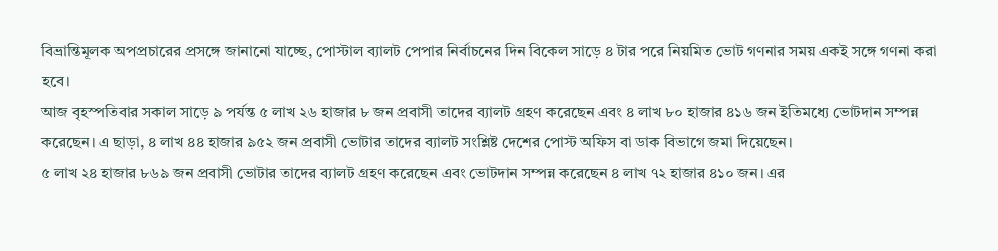বিভ্রান্তিমূলক অপপ্রচারের প্রসঙ্গে জানানো যাচ্ছে, পোস্টাল ব্যালট পেপার নির্বাচনের দিন বিকেল সাড়ে ৪ টার পরে নিয়মিত ভোট গণনার সময় একই সঙ্গে গণনা করা হবে।
আজ বৃহস্পতিবার সকাল সাড়ে ৯ পর্যন্ত ৫ লাখ ২৬ হাজার ৮ জন প্রবাসী তাদের ব্যালট গ্রহণ করেছেন এবং ৪ লাখ ৮০ হাজার ৪১৬ জন ইতিমধ্যে ভোটদান সম্পন্ন করেছেন। এ ছাড়া, ৪ লাখ ৪৪ হাজার ৯৫২ জন প্রবাসী ভোটার তাদের ব্যালট সংশ্লিষ্ট দেশের পোস্ট অফিস বা ডাক বিভাগে জমা দিয়েছেন।
৫ লাখ ২৪ হাজার ৮৬৯ জন প্রবাসী ভোটার তাদের ব্যালট গ্রহণ করেছেন এবং ভোটদান সম্পন্ন করেছেন ৪ লাখ ৭২ হাজার ৪১০ জন। এর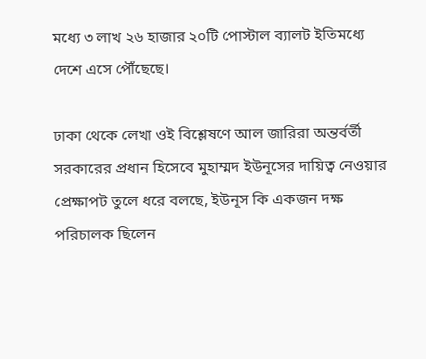মধ্যে ৩ লাখ ২৬ হাজার ২০টি পোস্টাল ব্যালট ইতিমধ্যে দেশে এসে পৌঁছেছে।

ঢাকা থেকে লেখা ওই বিশ্লেষণে আল জারিরা অন্তর্বর্তী সরকারের প্রধান হিসেবে মুহাম্মদ ইউনূসের দায়িত্ব নেওয়ার প্রেক্ষাপট তুলে ধরে বলছে, ইউনূস কি একজন দক্ষ পরিচালক ছিলেন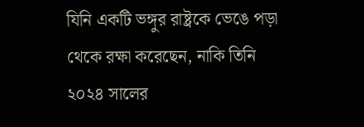যিনি একটি ভঙ্গুর রাষ্ট্রকে ভেঙে পড়া থেকে রক্ষা করেছেন, নাকি তিনি ২০২৪ সালের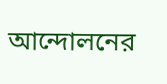আন্দোলনের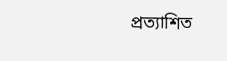প্রত্যাশিত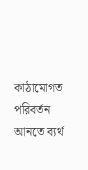কাঠামোগত পরিবর্তন আনতে ব্যর্থ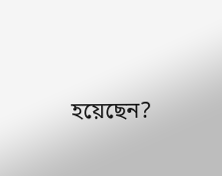হয়েছেন?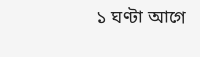১ ঘণ্টা আগে